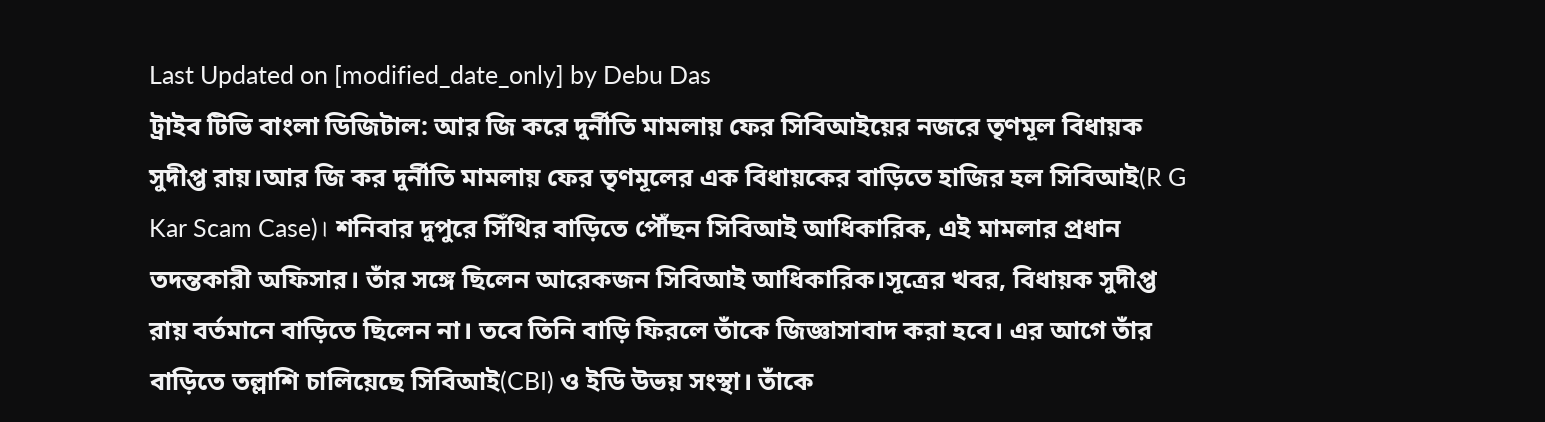Last Updated on [modified_date_only] by Debu Das
ট্রাইব টিভি বাংলা ডিজিটাল: আর জি করে দুর্নীতি মামলায় ফের সিবিআইয়ের নজরে তৃণমূল বিধায়ক সুদীপ্ত রায়।আর জি কর দুর্নীতি মামলায় ফের তৃণমূলের এক বিধায়কের বাড়িতে হাজির হল সিবিআই(R G Kar Scam Case)। শনিবার দুপুরে সিঁথির বাড়িতে পৌঁছন সিবিআই আধিকারিক, এই মামলার প্রধান তদন্তকারী অফিসার। তাঁর সঙ্গে ছিলেন আরেকজন সিবিআই আধিকারিক।সূত্রের খবর, বিধায়ক সুদীপ্ত রায় বর্তমানে বাড়িতে ছিলেন না। তবে তিনি বাড়ি ফিরলে তাঁকে জিজ্ঞাসাবাদ করা হবে। এর আগে তাঁর বাড়িতে তল্লাশি চালিয়েছে সিবিআই(CBI) ও ইডি উভয় সংস্থা। তাঁকে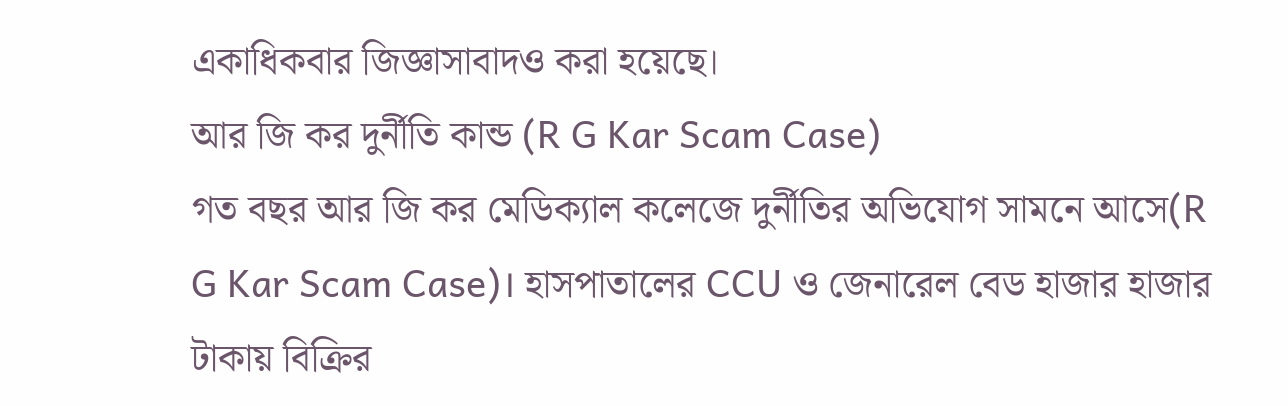একাধিকবার জিজ্ঞাসাবাদও করা হয়েছে।
আর জি কর দুর্নীতি কান্ড (R G Kar Scam Case)
গত বছর আর জি কর মেডিক্যাল কলেজে দুর্নীতির অভিযোগ সামনে আসে(R G Kar Scam Case)। হাসপাতালের CCU ও জেনারেল বেড হাজার হাজার টাকায় বিক্রির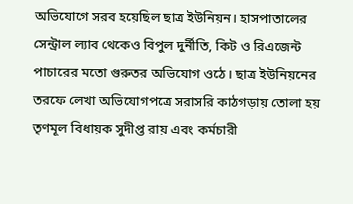অভিযোগে সরব হয়েছিল ছাত্র ইউনিয়ন। হাসপাতালের সেন্ট্রাল ল্যাব থেকেও বিপুল দুর্নীতি, কিট ও রিএজেন্ট পাচারের মতো গুরুতর অভিযোগ ওঠে। ছাত্র ইউনিয়নের তরফে লেখা অভিযোগপত্রে সরাসরি কাঠগড়ায় তোলা হয় তৃণমূল বিধায়ক সুদীপ্ত রায় এবং কর্মচারী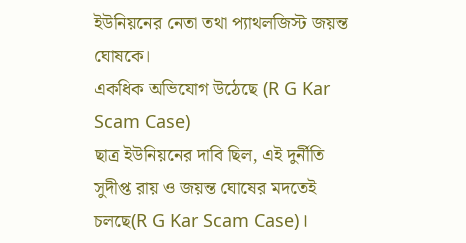ইউনিয়নের নেতা তথা প্যাথলজিস্ট জয়ন্ত ঘোষকে।
একধিক অভিযোগ উঠেছে (R G Kar Scam Case)
ছাত্র ইউনিয়নের দাবি ছিল, এই দুর্নীতি সুদীপ্ত রায় ও জয়ন্ত ঘোষের মদতেই চলছে(R G Kar Scam Case)।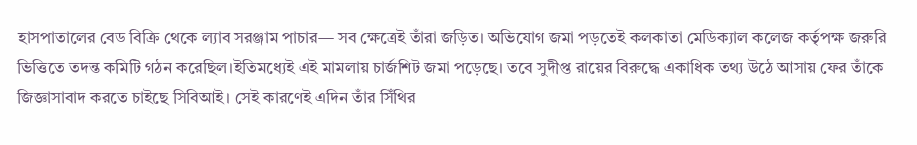হাসপাতালের বেড বিক্রি থেকে ল্যাব সরঞ্জাম পাচার— সব ক্ষেত্রেই তাঁরা জড়িত। অভিযোগ জমা পড়তেই কলকাতা মেডিক্যাল কলেজ কর্তৃপক্ষ জরুরি ভিত্তিতে তদন্ত কমিটি গঠন করেছিল।ইতিমধ্যেই এই মামলায় চার্জশিট জমা পড়েছে। তবে সুদীপ্ত রায়ের বিরুদ্ধে একাধিক তথ্য উঠে আসায় ফের তাঁকে জিজ্ঞাসাবাদ করতে চাইছে সিবিআই। সেই কারণেই এদিন তাঁর সিঁথির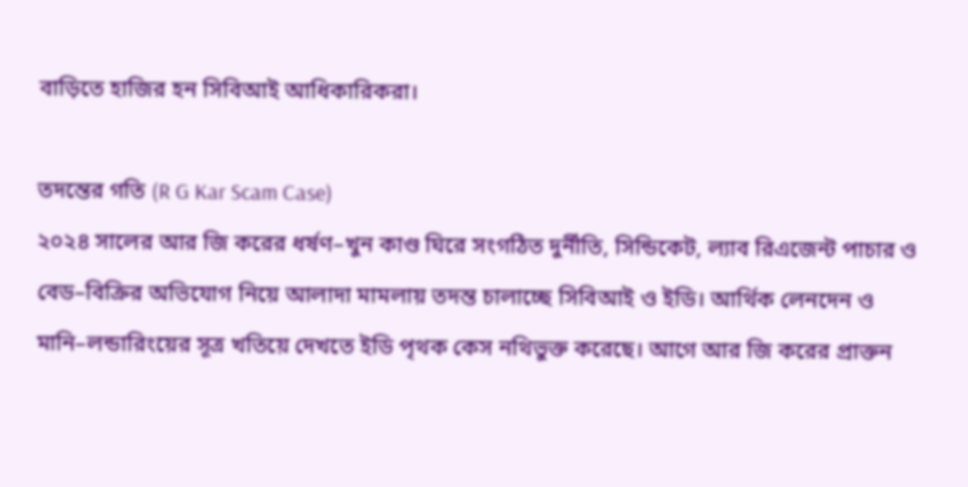বাড়িতে হাজির হন সিবিআই আধিকারিকরা।

তদন্তের গতি (R G Kar Scam Case)
২০২৪ সালের আর জি করের ধর্ষণ–খুন কাণ্ড ঘিরে সংগঠিত দুর্নীতি, সিন্ডিকেট, ল্যাব রিএজেন্ট পাচার ও বেড–বিক্রির অভিযোগ নিয়ে আলাদা মামলায় তদন্ত চালাচ্ছে সিবিআই ও ইডি। আর্থিক লেনদেন ও মানি–লন্ডারিংয়ের সূত্র খতিয়ে দেখতে ইডি পৃথক কেস নথিভুক্ত করেছে। আগে আর জি করের প্রাক্তন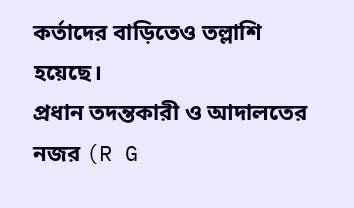কর্তাদের বাড়িতেও তল্লাশি হয়েছে।
প্রধান তদন্তকারী ও আদালতের নজর (R G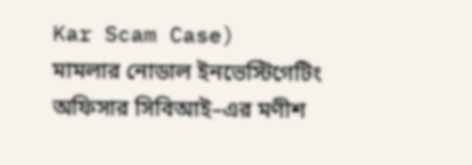Kar Scam Case)
মামলার নোডাল ইনভেস্টিগেটিং অফিসার সিবিআই–এর মণীশ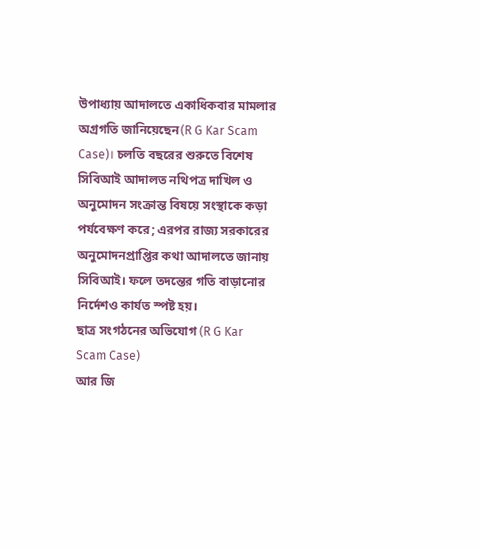উপাধ্যায় আদালতে একাধিকবার মামলার অগ্রগতি জানিয়েছেন(R G Kar Scam Case)। চলতি বছরের শুরুতে বিশেষ সিবিআই আদালত নথিপত্র দাখিল ও অনুমোদন সংক্রান্ত বিষয়ে সংস্থাকে কড়া পর্যবেক্ষণ করে; এরপর রাজ্য সরকারের অনুমোদনপ্রাপ্তির কথা আদালতে জানায় সিবিআই। ফলে তদন্তের গতি বাড়ানোর নির্দেশও কার্যত স্পষ্ট হয়।
ছাত্র সংগঠনের অভিযোগ (R G Kar Scam Case)
আর জি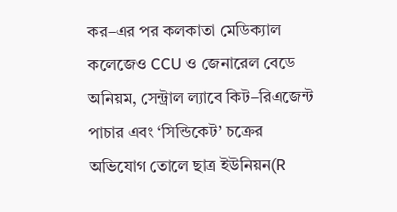কর–এর পর কলকাতা মেডিক্যাল কলেজেও CCU ও জেনারেল বেডে অনিয়ম, সেন্ট্রাল ল্যাবে কিট–রিএজেন্ট পাচার এবং ‘সিন্ডিকেট’ চক্রের অভিযোগ তোলে ছাত্র ইউনিয়ন(R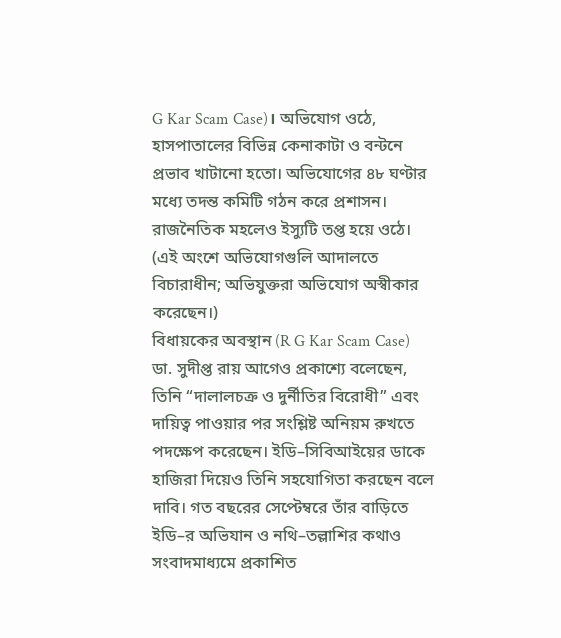G Kar Scam Case)। অভিযোগ ওঠে, হাসপাতালের বিভিন্ন কেনাকাটা ও বন্টনে প্রভাব খাটানো হতো। অভিযোগের ৪৮ ঘণ্টার মধ্যে তদন্ত কমিটি গঠন করে প্রশাসন। রাজনৈতিক মহলেও ইস্যুটি তপ্ত হয়ে ওঠে। (এই অংশে অভিযোগগুলি আদালতে বিচারাধীন; অভিযুক্তরা অভিযোগ অস্বীকার করেছেন।)
বিধায়কের অবস্থান (R G Kar Scam Case)
ডা. সুদীপ্ত রায় আগেও প্রকাশ্যে বলেছেন, তিনি “দালালচক্র ও দুর্নীতির বিরোধী” এবং দায়িত্ব পাওয়ার পর সংশ্লিষ্ট অনিয়ম রুখতে পদক্ষেপ করেছেন। ইডি–সিবিআইয়ের ডাকে হাজিরা দিয়েও তিনি সহযোগিতা করছেন বলে দাবি। গত বছরের সেপ্টেম্বরে তাঁর বাড়িতে ইডি–র অভিযান ও নথি–তল্লাশির কথাও সংবাদমাধ্যমে প্রকাশিত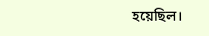হয়েছিল।